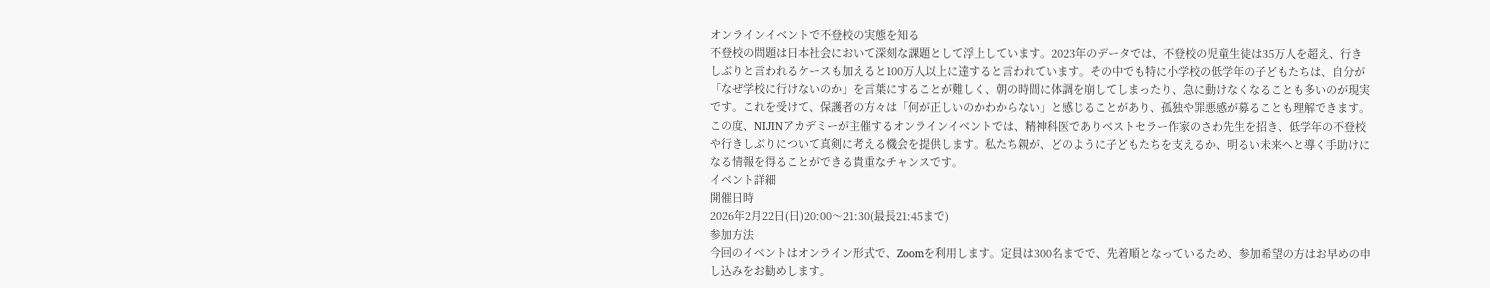オンラインイベントで不登校の実態を知る
不登校の問題は日本社会において深刻な課題として浮上しています。2023年のデータでは、不登校の児童生徒は35万人を超え、行きしぶりと言われるケースも加えると100万人以上に達すると言われています。その中でも特に小学校の低学年の子どもたちは、自分が「なぜ学校に行けないのか」を言葉にすることが難しく、朝の時間に体調を崩してしまったり、急に動けなくなることも多いのが現実です。これを受けて、保護者の方々は「何が正しいのかわからない」と感じることがあり、孤独や罪悪感が募ることも理解できます。
この度、NIJINアカデミーが主催するオンラインイベントでは、精神科医でありベストセラー作家のさわ先生を招き、低学年の不登校や行きしぶりについて真剣に考える機会を提供します。私たち親が、どのように子どもたちを支えるか、明るい未来へと導く手助けになる情報を得ることができる貴重なチャンスです。
イベント詳細
開催日時
2026年2月22日(日)20:00〜21:30(最長21:45まで)
参加方法
今回のイベントはオンライン形式で、Zoomを利用します。定員は300名までで、先着順となっているため、参加希望の方はお早めの申し込みをお勧めします。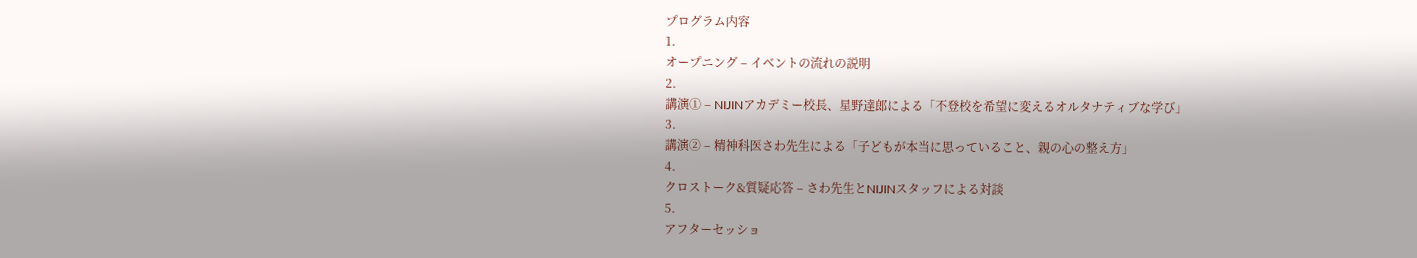プログラム内容
1.
オープニング – イベントの流れの説明
2.
講演① – NIJINアカデミー校長、星野達郎による「不登校を希望に変えるオルタナティブな学び」
3.
講演② – 精神科医さわ先生による「子どもが本当に思っていること、親の心の整え方」
4.
クロストーク&質疑応答 – さわ先生とNIJINスタッフによる対談
5.
アフターセッショ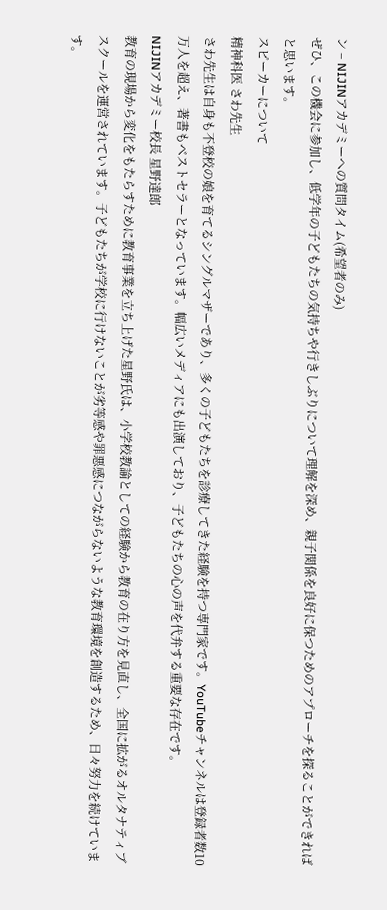ン – NIJINアカデミーへの質問タイム(希望者のみ)
ぜひ、この機会に参加し、低学年の子どもたちの気持ちや行きしぶりについて理解を深め、親子関係を良好に保つためのアプローチを探ることができればと思います。
スピーカーについて
精神科医 さわ先生
さわ先生は自身も不登校の娘を育てるシングルマザーであり、多くの子どもたちを診療してきた経験を持つ専門家です。YouTubeチャンネルは登録者数10万人を超え、著書もベストセラーとなっています。幅広いメディアにも出演しており、子どもたちの心の声を代弁する重要な存在です。
NIJINアカデミー校長 星野達郎
教育の現場から変化をもたらすために教育事業を立ち上げた星野氏は、小学校教諭としての経験から教育の在り方を見直し、全国に拡がるオルタナティブスクールを運営されています。子どもたちが学校に行けないことが劣等感や罪悪感につながらないような教育環境を創造するため、日々努力を続けています。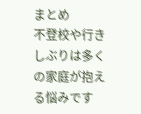まとめ
不登校や行きしぶりは多くの家庭が抱える悩みです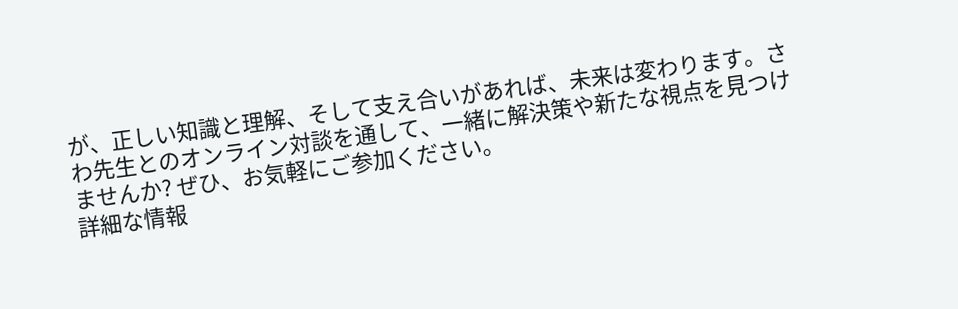が、正しい知識と理解、そして支え合いがあれば、未来は変わります。さわ先生とのオンライン対談を通して、一緒に解決策や新たな視点を見つけませんか? ぜひ、お気軽にご参加ください。
詳細な情報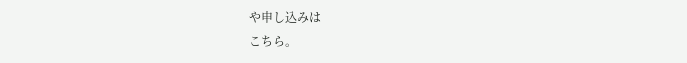や申し込みは
こちら。